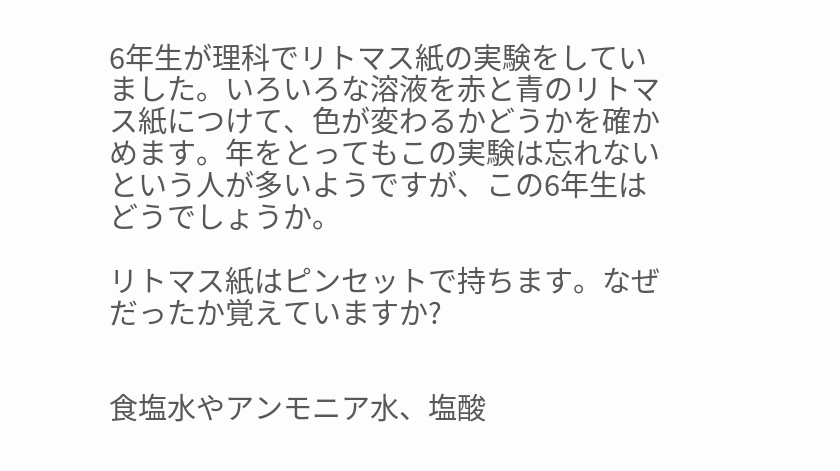6年生が理科でリトマス紙の実験をしていました。いろいろな溶液を赤と青のリトマス紙につけて、色が変わるかどうかを確かめます。年をとってもこの実験は忘れないという人が多いようですが、この6年生はどうでしょうか。

リトマス紙はピンセットで持ちます。なぜだったか覚えていますか?


食塩水やアンモニア水、塩酸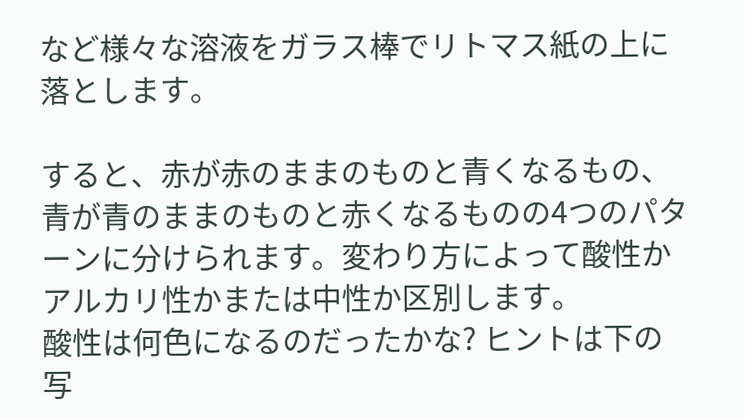など様々な溶液をガラス棒でリトマス紙の上に落とします。

すると、赤が赤のままのものと青くなるもの、青が青のままのものと赤くなるものの4つのパターンに分けられます。変わり方によって酸性かアルカリ性かまたは中性か区別します。
酸性は何色になるのだったかな? ヒントは下の写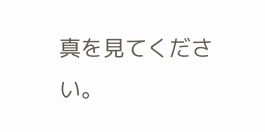真を見てください。